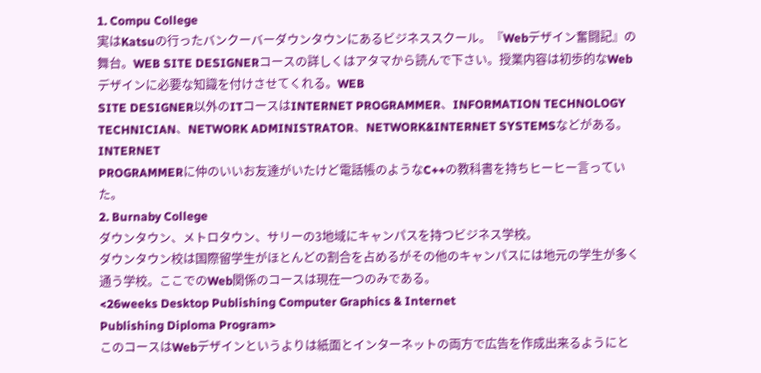1. Compu College
実はKatsuの行ったバンクーバーダウンタウンにあるビジネススクール。『Webデザイン奮闘記』の舞台。WEB SITE DESIGNERコースの詳しくはアタマから読んで下さい。授業内容は初歩的なWebデザインに必要な知識を付けさせてくれる。WEB
SITE DESIGNER以外のITコースはINTERNET PROGRAMMER、INFORMATION TECHNOLOGY
TECHNICIAN、NETWORK ADMINISTRATOR、NETWORK&INTERNET SYSTEMSなどがある。INTERNET
PROGRAMMERに仲のいいお友達がいたけど電話帳のようなC++の教科書を持ちヒーヒー言っていた。
2. Burnaby College
ダウンタウン、メトロタウン、サリーの3地域にキャンパスを持つビジネス学校。
ダウンタウン校は国際留学生がほとんどの割合を占めるがその他のキャンパスには地元の学生が多く通う学校。ここでのWeb関係のコースは現在一つのみである。
<26weeks Desktop Publishing Computer Graphics & Internet
Publishing Diploma Program>
このコースはWebデザインというよりは紙面とインターネットの両方で広告を作成出来るようにと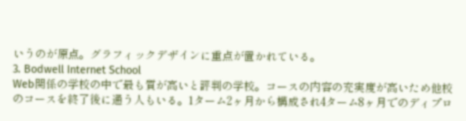いうのが原点。グラフィックデザインに重点が置かれている。
3. Bodwell Internet School
Web関係の学校の中で最も質が高いと評判の学校。コースの内容の充実度が高いため他校のコースを終了後に通う人もいる。1ターム2ヶ月から構成され4ターム8ヶ月でのディプロ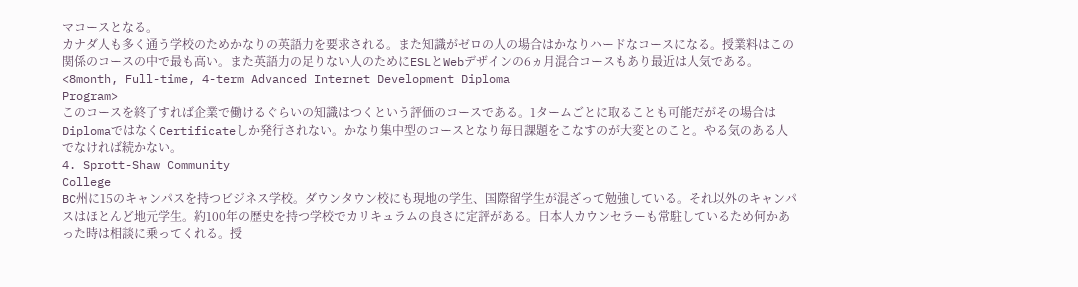マコースとなる。
カナダ人も多く通う学校のためかなりの英語力を要求される。また知識がゼロの人の場合はかなりハードなコースになる。授業料はこの関係のコースの中で最も高い。また英語力の足りない人のためにESLとWebデザインの6ヵ月混合コースもあり最近は人気である。
<8month, Full-time, 4-term Advanced Internet Development Diploma
Program>
このコースを終了すれば企業で働けるぐらいの知識はつくという評価のコースである。1タームごとに取ることも可能だがその場合はDiplomaではなくCertificateしか発行されない。かなり集中型のコースとなり毎日課題をこなすのが大変とのこと。やる気のある人でなければ続かない。
4. Sprott-Shaw Community
College
BC州に15のキャンパスを持つビジネス学校。ダウンタウン校にも現地の学生、国際留学生が混ざって勉強している。それ以外のキャンパスはほとんど地元学生。約100年の歴史を持つ学校でカリキュラムの良さに定評がある。日本人カウンセラーも常駐しているため何かあった時は相談に乗ってくれる。授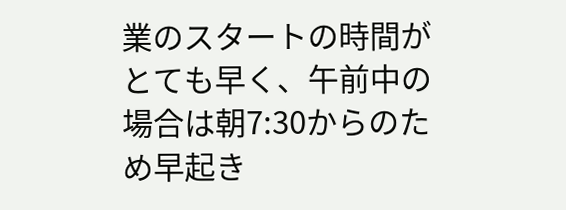業のスタートの時間がとても早く、午前中の場合は朝7:30からのため早起き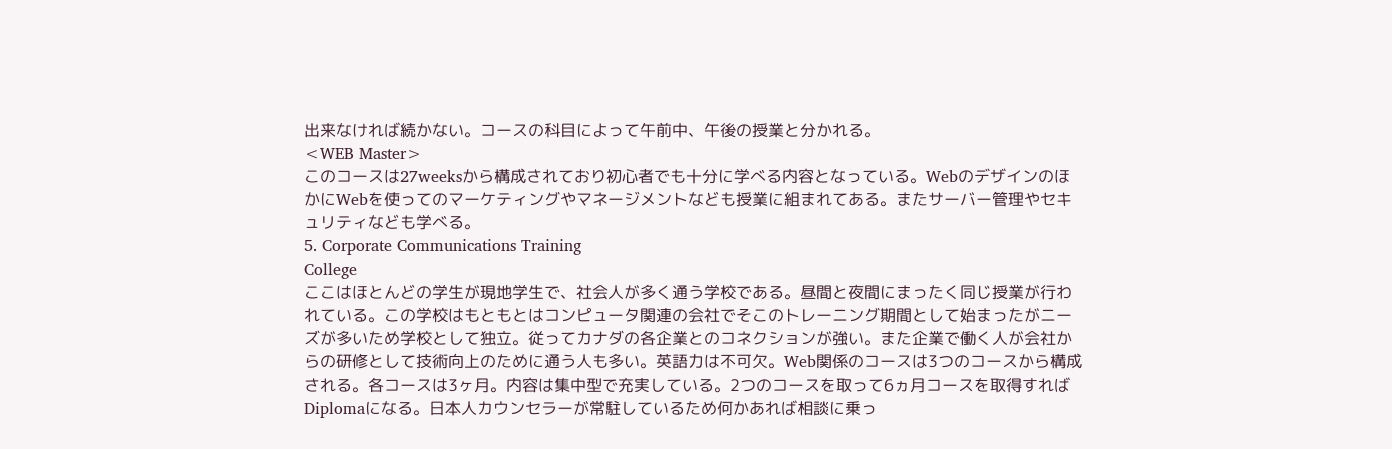出来なければ続かない。コースの科目によって午前中、午後の授業と分かれる。
<WEB Master>
このコースは27weeksから構成されており初心者でも十分に学べる内容となっている。WebのデザインのほかにWebを使ってのマーケティングやマネージメントなども授業に組まれてある。またサーバー管理やセキュリティなども学べる。
5. Corporate Communications Training
College
ここはほとんどの学生が現地学生で、社会人が多く通う学校である。昼間と夜間にまったく同じ授業が行われている。この学校はもともとはコンピュータ関連の会社でそこのトレーニング期間として始まったがニーズが多いため学校として独立。従ってカナダの各企業とのコネクションが強い。また企業で働く人が会社からの研修として技術向上のために通う人も多い。英語力は不可欠。Web関係のコースは3つのコースから構成される。各コースは3ヶ月。内容は集中型で充実している。2つのコースを取って6ヵ月コースを取得すればDiplomaになる。日本人カウンセラーが常駐しているため何かあれば相談に乗っ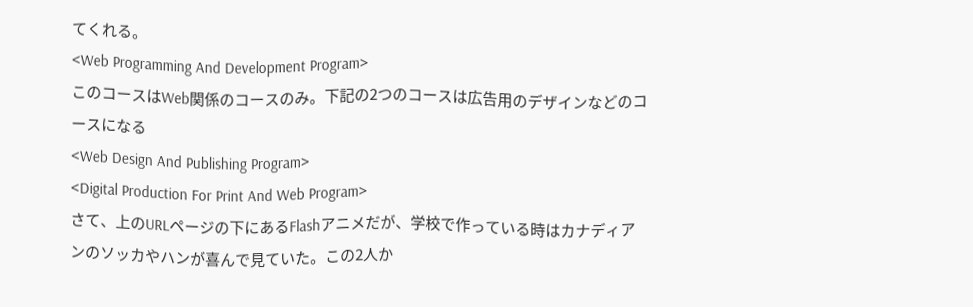てくれる。
<Web Programming And Development Program>
このコースはWeb関係のコースのみ。下記の2つのコースは広告用のデザインなどのコースになる
<Web Design And Publishing Program>
<Digital Production For Print And Web Program>
さて、上のURLページの下にあるFlashアニメだが、学校で作っている時はカナディアンのソッカやハンが喜んで見ていた。この2人か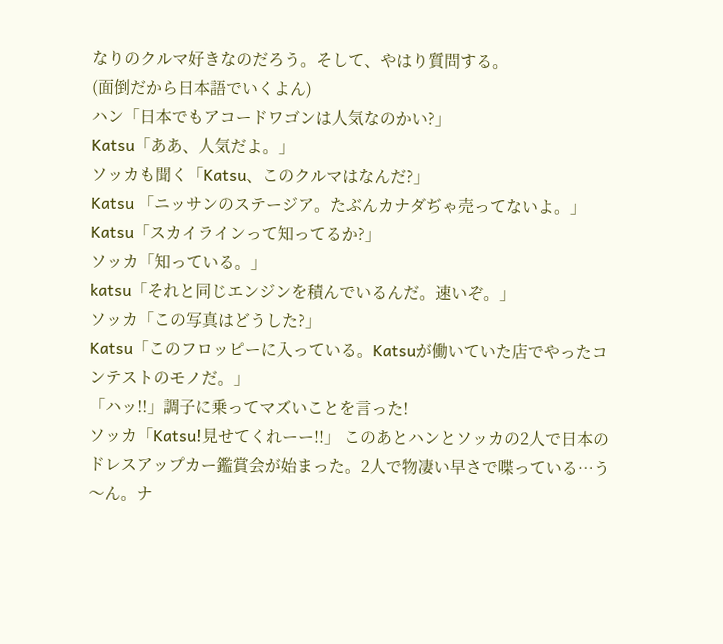なりのクルマ好きなのだろう。そして、やはり質問する。
(面倒だから日本語でいくよん)
ハン「日本でもアコードワゴンは人気なのかい?」
Katsu「ああ、人気だよ。」
ソッカも聞く「Katsu、このクルマはなんだ?」
Katsu 「ニッサンのステージア。たぶんカナダぢゃ売ってないよ。」
Katsu「スカイラインって知ってるか?」
ソッカ「知っている。」
katsu「それと同じエンジンを積んでいるんだ。速いぞ。」
ソッカ「この写真はどうした?」
Katsu「このフロッピーに入っている。Katsuが働いていた店でやったコンテストのモノだ。」
「ハッ!!」調子に乗ってマズいことを言った!
ソッカ「Katsu!見せてくれーー!!」 このあとハンとソッカの2人で日本のドレスアップカー鑑賞会が始まった。2人で物凄い早さで喋っている…う〜ん。ナ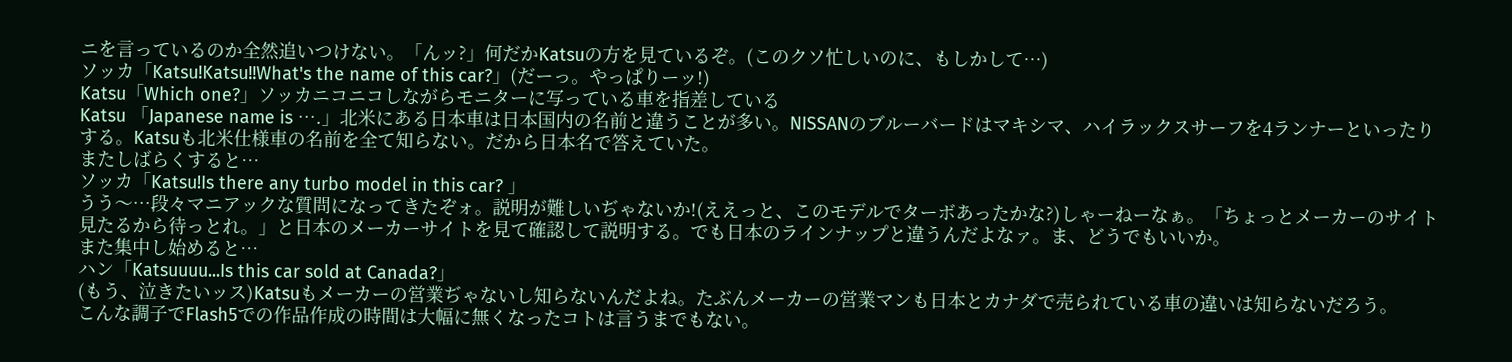ニを言っているのか全然追いつけない。「んッ?」何だかKatsuの方を見ているぞ。(このクソ忙しいのに、もしかして…)
ソッカ「Katsu!Katsu!!What's the name of this car?」(だーっ。やっぱりーッ!)
Katsu「Which one?」ソッカニコニコしながらモニターに写っている車を指差している
Katsu 「Japanese name is ….」北米にある日本車は日本国内の名前と違うことが多い。NISSANのブルーバードはマキシマ、ハイラックスサーフを4ランナーといったりする。Katsuも北米仕様車の名前を全て知らない。だから日本名で答えていた。
またしばらくすると…
ソッカ「Katsu!Is there any turbo model in this car? 」
うう〜…段々マニアックな質問になってきたぞォ。説明が難しいぢゃないか!(ええっと、このモデルでターボあったかな?)しゃーねーなぁ。「ちょっとメーカーのサイト見たるから待っとれ。」と日本のメーカーサイトを見て確認して説明する。でも日本のラインナップと違うんだよなァ。ま、どうでもいいか。
また集中し始めると…
ハン「Katsuuuu...Is this car sold at Canada?」
(もう、泣きたいッス)Katsuもメーカーの営業ぢゃないし知らないんだよね。たぶんメーカーの営業マンも日本とカナダで売られている車の違いは知らないだろう。
こんな調子でFlash5での作品作成の時間は大幅に無くなったコトは言うまでもない。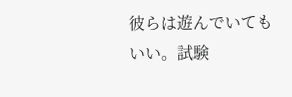彼らは遊んでいてもいい。試験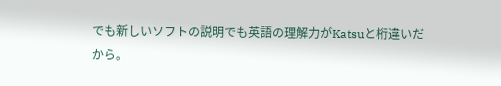でも新しいソフトの説明でも英語の理解力がKatsuと桁違いだから。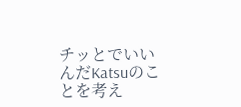チッとでいいんだKatsuのことを考え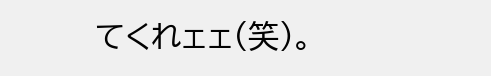てくれェェ(笑)。